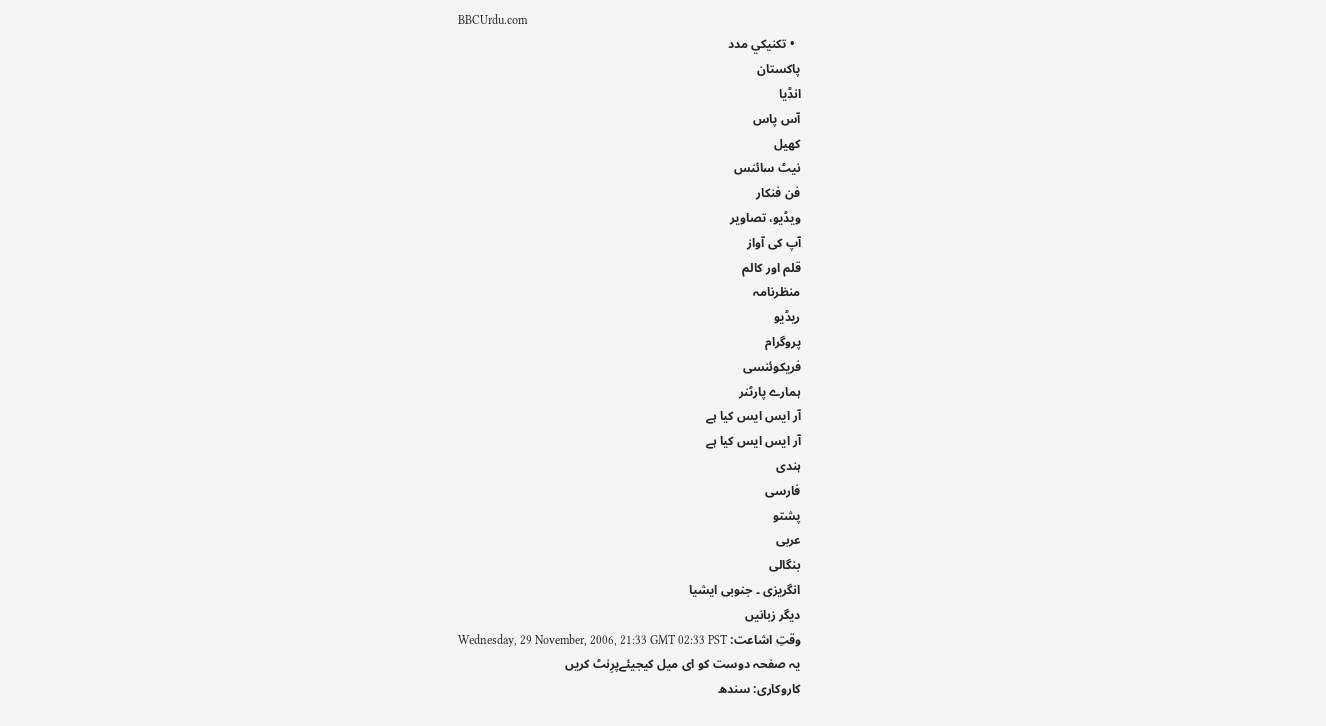BBCUrdu.com
  • تکنيکي مدد
پاکستان
انڈیا
آس پاس
کھیل
نیٹ سائنس
فن فنکار
ویڈیو، تصاویر
آپ کی آواز
قلم اور کالم
منظرنامہ
ریڈیو
پروگرام
فریکوئنسی
ہمارے پارٹنر
آر ایس ایس کیا ہے
آر ایس ایس کیا ہے
ہندی
فارسی
پشتو
عربی
بنگالی
انگریزی ۔ جنوبی ایشیا
دیگر زبانیں
وقتِ اشاعت: Wednesday, 29 November, 2006, 21:33 GMT 02:33 PST
یہ صفحہ دوست کو ای میل کیجیئےپرِنٹ کریں
کاروکاری: سندھ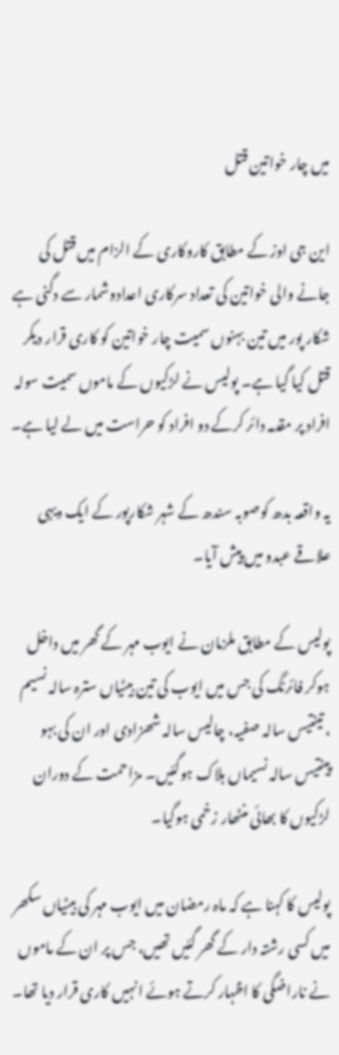میں چار خواتین قتل

این جی اوز کے مطابق کاروکاری کے الزام میں قتل کی جانے والی خواتین کی تعداد سرکاری اعدادوشمار سے دگنی ہے
شکار پور میں تین بہنوں سمیت چار خواتین کو کاری قرار دیکر قتل کیا گیا ہے۔ پولیس نے لڑکیوں کے ماموں سمیت سولہ افراد پر مقدمہ دائر کرکے دو افراد کو حراست میں لے لیا ہے۔

یہ واقعہ بدھ کوصوبہ سندھ کے شہر شکارپور کے ایک دیہی علاقے عبدو میں پیش آیا۔

پولیس کے مطابق ملزمان نے ایوب مہر کے گھر میں داخل ہوکر فائرنگ کی جس میں ایوب کی تین بیٹیاں سترہ سالہ نسیم ، تینتیس سالہ صفیہ، چالیس سالہ شھزادی اور ان کی بہو پینتیس سالہ نسیماں ہلاک ہوگئیں۔ مزاحمت کے دوران لڑکیوں کا بھائی منٹھار زخمی ہوگیا۔

پولیس کا کہنا ہے کہ ماہ رمضان میں ایوب مہر کی بیٹیاں سکھر میں کسی رشتہ دار کے گھر گئیں تھیں، جس پر ان کے ماموں نے ناراضگی کا اظہار کرتے ہوئے انہیں کاری قرار دیا تھا۔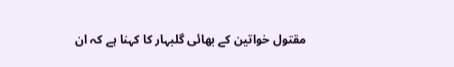مقتول خواتین کے بھائی گلبہار کا کہنا ہے کہ ان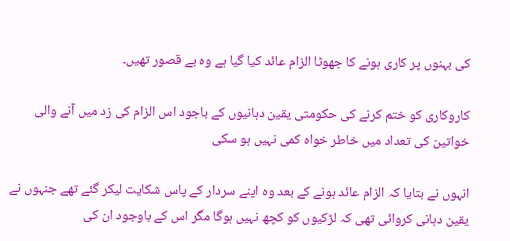کی بہنوں پر کاری ہونے کا جھوٹا الزام عائد کیا گیا ہے وہ بے قصور تھیں۔

کاروکاری کو ختم کرنے کی حکومتی یقین دہانیوں کے باجود اس الزام کی زد میں آنے والی خواتین کی تعداد میں خاطر خواہ کمی نہیں ہو سکی

انہوں نے بتایا کہ الزام عائد ہونے کے بعد وہ اپنے سردار کے پاس شکایت لیکر گئے تھے جنہوں نے یقین دہانی کروائی تھی کہ لڑکیوں کو کچھ نہیں ہوگا مگر اس کے باوجود ان کی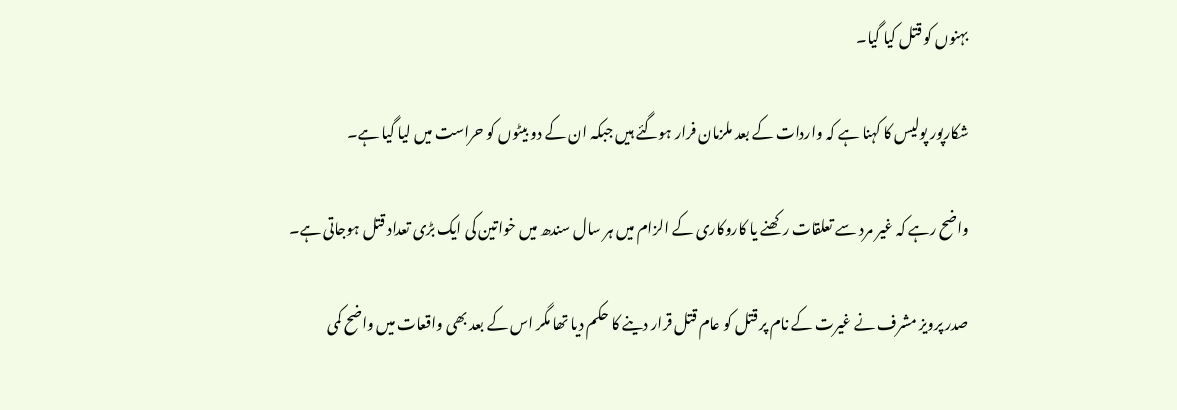بہنوں کو قتل کیا گیا۔

شکارپور پولیس کا کہنا ہے کہ واردات کے بعد ملزمان فرار ہوگئے ہیں جبکہ ان کے دو بیٹوں کو حراست میں لیا گیا ہے۔

واضح رہے کہ غیر مرد سے تعلقات رکھنے یا کاروکاری کے الزام میں ہر سال سندھ میں خواتین کی ایک بڑی تعداد قتل ہوجاتی ہے۔

صدر پرویز مشرف نے غیرت کے نام پر قتل کو عام قتل قرار دینے کا حکم دیا تھا مگر اس کے بعد بھی واقعات میں واضح کمی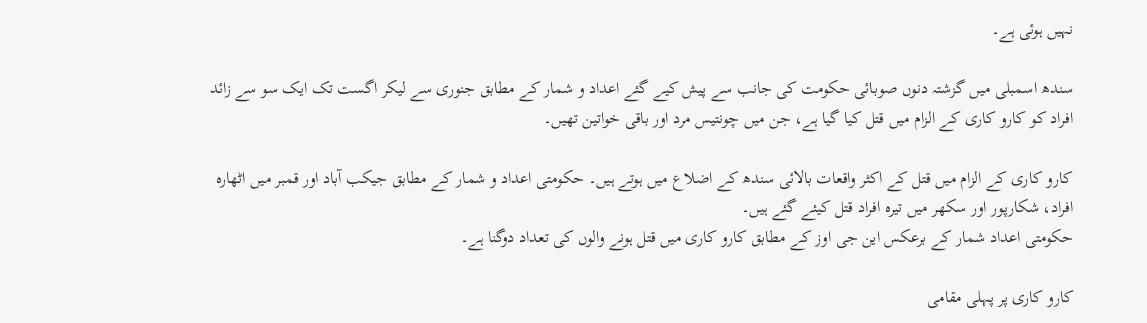نہیں ہوئی ہے۔

سندھ اسمبلی میں گزشتہ دنوں صوبائی حکومت کی جانب سے پیش کیے گئے اعداد و شمار کے مطابق جنوری سے لیکر اگست تک ایک سو سے زائد افراد کو کارو کاری کے الزام میں قتل کیا گیا ہے، جن میں چونتیس مرد اور باقی خواتین تھیں۔

کارو کاری کے الزام میں قتل کے اکثر واقعات بالائی سندھ کے اضلاع میں ہوتے ہیں۔ حکومتی اعداد و شمار کے مطابق جیکب آباد اور قمبر میں اٹھارہ افراد، شکارپور اور سکھر میں تیرہ افراد قتل کیئے گئے ہیں۔
حکومتی اعداد شمار کے برعکس این جی اوز کے مطابق کارو کاری میں قتل ہونے والوں کی تعداد دوگنا ہے۔

کارو کاری پر پہلی مقامی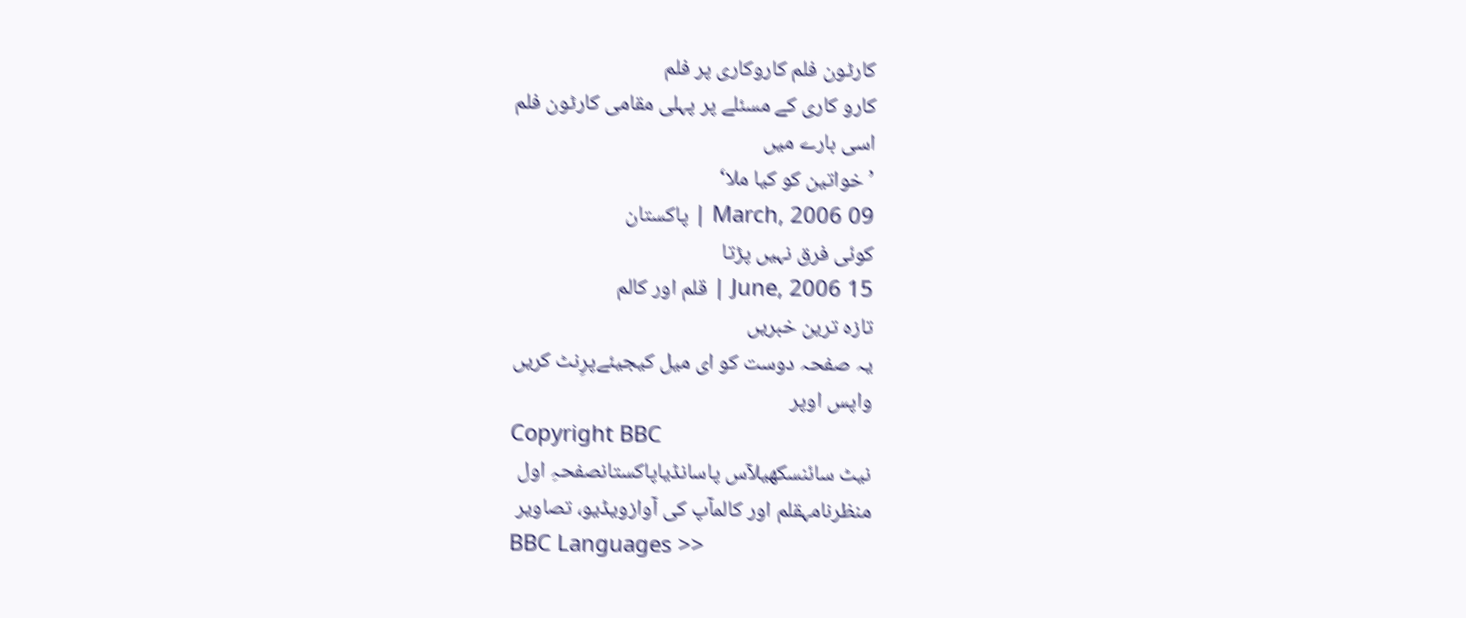کارٹون فلم کاروکاری پر فلم
کارو کاری کے مسئلے پر پہلی مقامی کارٹون فلم
اسی بارے میں
’خواتین کو کیا ملا‘
09 March, 2006 | پاکستان
کوئی فرق نہیں پڑتا
15 June, 2006 | قلم اور کالم
تازہ ترین خبریں
یہ صفحہ دوست کو ای میل کیجیئےپرِنٹ کریں
واپس اوپر
Copyright BBC
نیٹ سائنسکھیلآس پاسانڈیاپاکستانصفحہِ اول
منظرنامہقلم اور کالمآپ کی آوازویڈیو، تصاویر
BBC Languages >>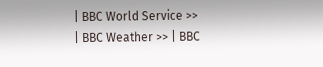| BBC World Service >> | BBC Weather >> | BBC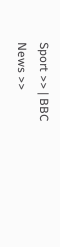Sport >> | BBC News >>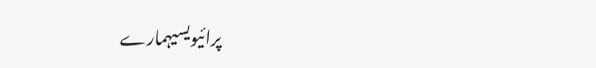پرائیویسیہمارے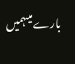بارے میںہمیں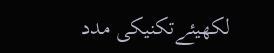لکھیئےتکنیکی مدد